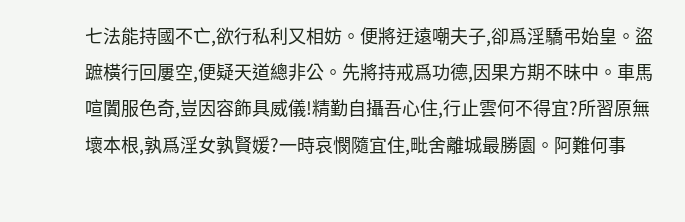七法能持國不亡,欲行私利又相妨。便將迂遠嘲夫子,卻爲淫驕弔始皇。盜蹠橫行回屢空,便疑天道總非公。先將持戒爲功德,因果方期不昧中。車馬喧闐服色奇,豈因容飾具威儀!精勤自攝吾心住,行止雲何不得宜?所習原無壞本根,孰爲淫女孰賢媛?一時哀憫隨宜住,毗舍離城最勝園。阿難何事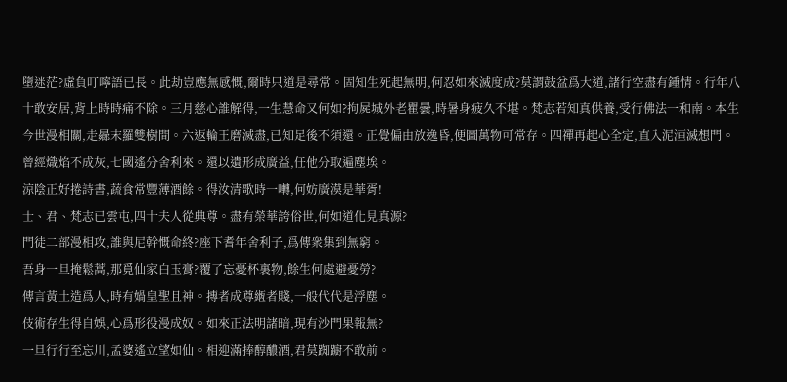墮迷茫?虛負叮嚀語已長。此劫豈應無感慨,爾時只道是尋常。固知生死起無明,何忍如來滅度成?莫謂鼓盆爲大道,諸行空盡有鍾情。行年八十敢安居,背上時時痛不除。三月慈心誰解得,一生慧命又何如?拘屍城外老瞿曇,時暑身疲久不堪。梵志若知真供養,受行佛法一和南。本生今世漫相關,走曏末羅雙樹間。六返輪王磨滅盡,已知足後不須還。正覺偏由放逸昏,便圖萬物可常存。四禪再起心全定,直入泥洹滅想門。曾經熾焰不成灰,七國遙分舍利來。還以遺形成廣益,任他分取遍塵埃。
涼陰正好捲詩書,蔬食常豐薄酒餘。得汝清歌時一囀,何妨廣漠是華胥!
士、君、梵志已雲屯,四十夫人從典尊。盡有榮華誇俗世,何如道化見真源?
門徒二部漫相攻,誰與尼幹慨命終?座下耆年舍利子,爲傳衆集到無窮。
吾身一旦掩鬆蒿,那覓仙家白玉膏?覆了忘憂杯裏物,餘生何處避憂勞?
傳言黃土造爲人,時有媧皇聖且神。摶者成尊緪者賤,一般代代是浮塵。
伎術存生得自娛,心爲形役漫成奴。如來正法明諸暗,現有沙門果報無?
一旦行行至忘川,孟婆遙立望如仙。相迎滿捧醇醲酒,君莫踟躕不敢前。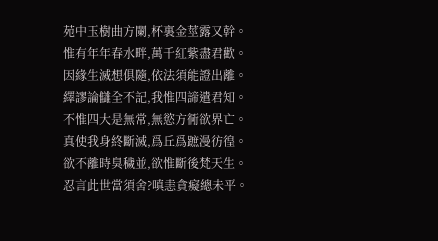苑中玉樹曲方闌,杯裏金莖露又幹。惟有年年春水畔,萬千紅紫盡君歡。
因緣生滅想俱隨,依法須能證出離。繹謬論讎全不記,我惟四諦遣君知。
不惟四大是無常,無慾方衕欲界亡。真使我身終斷滅,爲丘爲蹠漫彷徨。
欲不離時臭穢並,欲惟斷後梵天生。忍言此世當須舍?嗔恚貪癡總未平。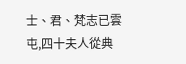士、君、梵志已雲屯,四十夫人從典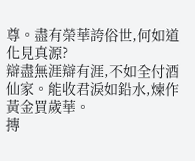尊。盡有榮華誇俗世,何如道化見真源?
辯盡無涯辯有涯,不如全付酒仙家。能收君淚如鉛水,煉作黃金買歲華。
摶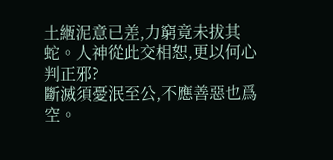土緪泥意已差,力窮竟未拔其蛇。人神從此交相恕,更以何心判正邪?
斷滅須憂泯至公,不應善惡也爲空。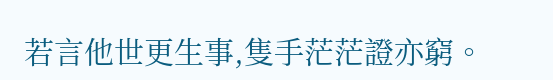若言他世更生事,隻手茫茫證亦窮。